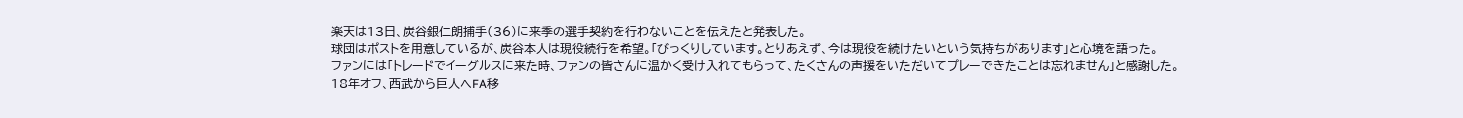楽天は13日、炭谷銀仁朗捕手(36)に来季の選手契約を行わないことを伝えたと発表した。
球団はポストを用意しているが、炭谷本人は現役続行を希望。「びっくりしています。とりあえず、今は現役を続けたいという気持ちがあります」と心境を語った。
ファンには「トレードでイーグルスに来た時、ファンの皆さんに温かく受け入れてもらって、たくさんの声援をいただいてプレーできたことは忘れません」と感謝した。
18年オフ、西武から巨人へFA移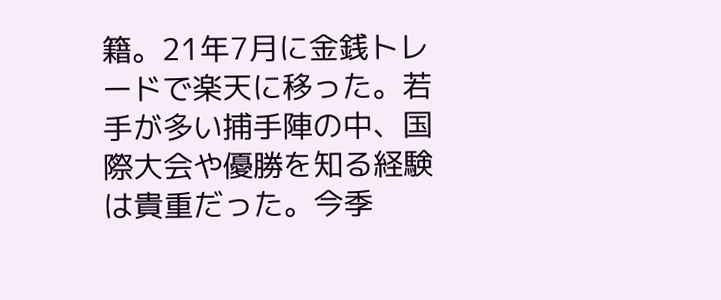籍。21年7月に金銭トレードで楽天に移った。若手が多い捕手陣の中、国際大会や優勝を知る経験は貴重だった。今季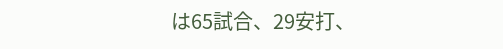は65試合、29安打、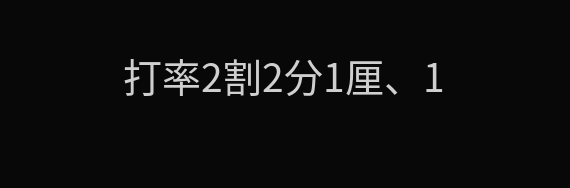打率2割2分1厘、1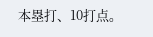本塁打、10打点。